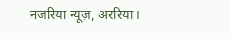नजरिया न्यूज़, अररिया।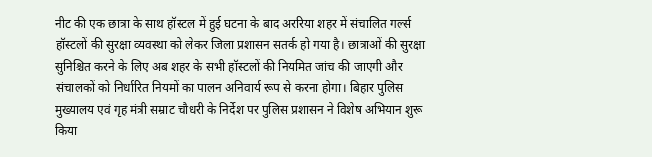नीट की एक छात्रा के साथ हॉस्टल में हुई घटना के बाद अररिया शहर में संचालित गर्ल्स हॉस्टलों की सुरक्षा व्यवस्था को लेकर जिला प्रशासन सतर्क हो गया है। छात्राओं की सुरक्षा सुनिश्चित करने के लिए अब शहर के सभी हॉस्टलों की नियमित जांच की जाएगी और संचालकों को निर्धारित नियमों का पालन अनिवार्य रूप से करना होगा। बिहार पुलिस मुख्यालय एवं गृह मंत्री सम्राट चौधरी के निर्देश पर पुलिस प्रशासन ने विशेष अभियान शुरू किया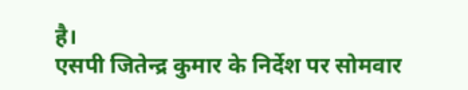है।
एसपी जितेन्द्र कुमार के निर्देश पर सोमवार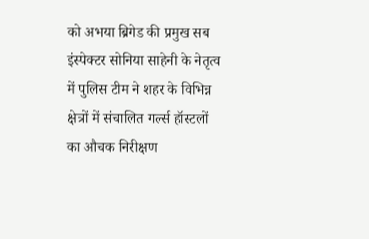को अभया ब्रिगेड की प्रमुख सब इंस्पेक्टर सोनिया साहेनी के नेतृत्व में पुलिस टीम ने शहर के विभिन्न क्षेत्रों में संचालित गर्ल्स हॉस्टलों का औचक निरीक्षण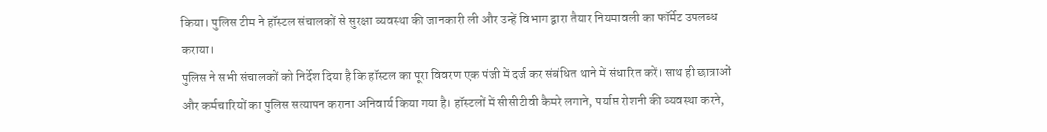किया। पुलिस टीम ने हॉस्टल संचालकों से सुरक्षा व्यवस्था की जानकारी ली और उन्हें विभाग द्वारा तैयार नियमावली का फॉर्मेट उपलब्ध कराया।
पुलिस ने सभी संचालकों को निर्देश दिया है कि हॉस्टल का पूरा विवरण एक पंजी में दर्ज कर संबंधित थाने में संधारित करें। साथ ही छात्राओं और कर्मचारियों का पुलिस सत्यापन कराना अनिवार्य किया गया है। हॉस्टलों में सीसीटीवी कैमरे लगाने, पर्याप्त रोशनी की व्यवस्था करने,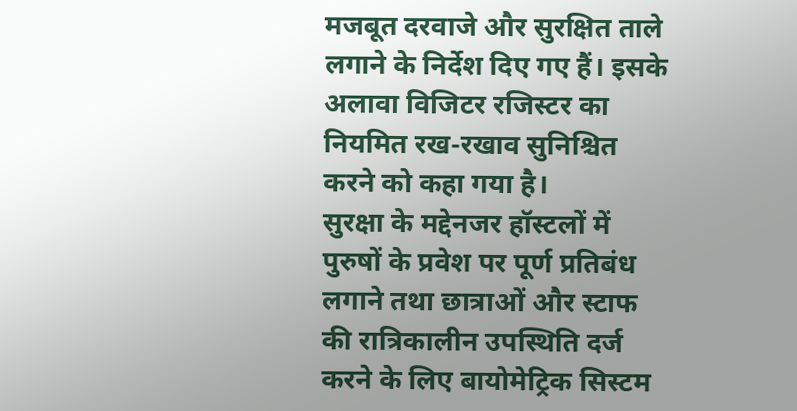मजबूत दरवाजे और सुरक्षित ताले लगाने के निर्देश दिए गए हैं। इसके अलावा विजिटर रजिस्टर का नियमित रख-रखाव सुनिश्चित करने को कहा गया है।
सुरक्षा के मद्देनजर हॉस्टलों में पुरुषों के प्रवेश पर पूर्ण प्रतिबंध लगाने तथा छात्राओं और स्टाफ की रात्रिकालीन उपस्थिति दर्ज करने के लिए बायोमेट्रिक सिस्टम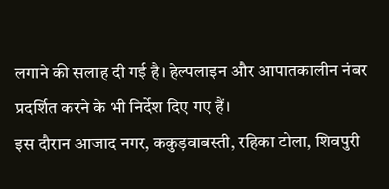लगाने की सलाह दी गई है। हेल्पलाइन और आपातकालीन नंबर प्रदर्शित करने के भी निर्देश दिए गए हैं।
इस दौरान आजाद नगर, ककुड़वाबस्ती, रहिका टोला, शिवपुरी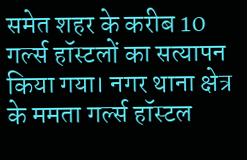समेत शहर के करीब 10 गर्ल्स हॉस्टलों का सत्यापन किया गया। नगर थाना क्षेत्र के ममता गर्ल्स हॉस्टल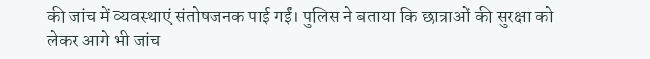की जांच में व्यवस्थाएं संतोषजनक पाई गईं। पुलिस ने बताया कि छात्राओं की सुरक्षा को लेकर आगे भी जांच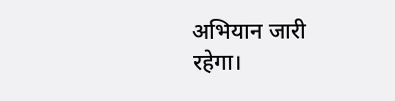अभियान जारी रहेगा।